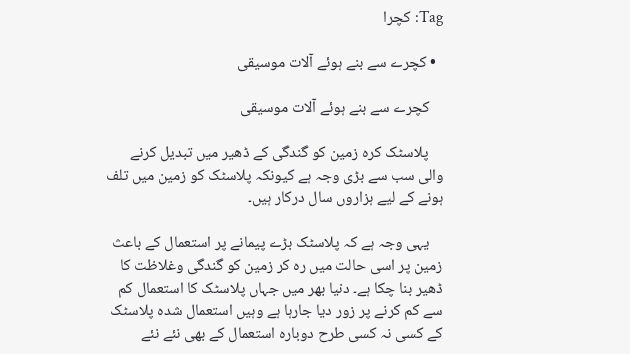Tag: کچرا

  • کچرے سے بنے ہوئے آلات موسیقی

    کچرے سے بنے ہوئے آلات موسیقی

    پلاسٹک کرہ زمین کو گندگی کے ڈھیر میں تبدیل کرنے والی سب سے بڑی وجہ ہے کیونکہ پلاسٹک کو زمین میں تلف ہونے کے لیے ہزاروں سال درکار ہیں۔

    یہی وجہ ہے کہ پلاسٹک بڑے پیمانے پر استعمال کے باعث زمین پر اسی حالت میں رہ کر زمین کو گندگی وغلاظت کا ڈھیر بنا چکا ہے۔ دنیا بھر میں جہاں پلاسٹک کا استعمال کم سے کم کرنے پر زور دیا جارہا ہے وہیں استعمال شدہ پلاسٹک کے کسی نہ کسی طرح دوبارہ استعمال کے بھی نئے نئے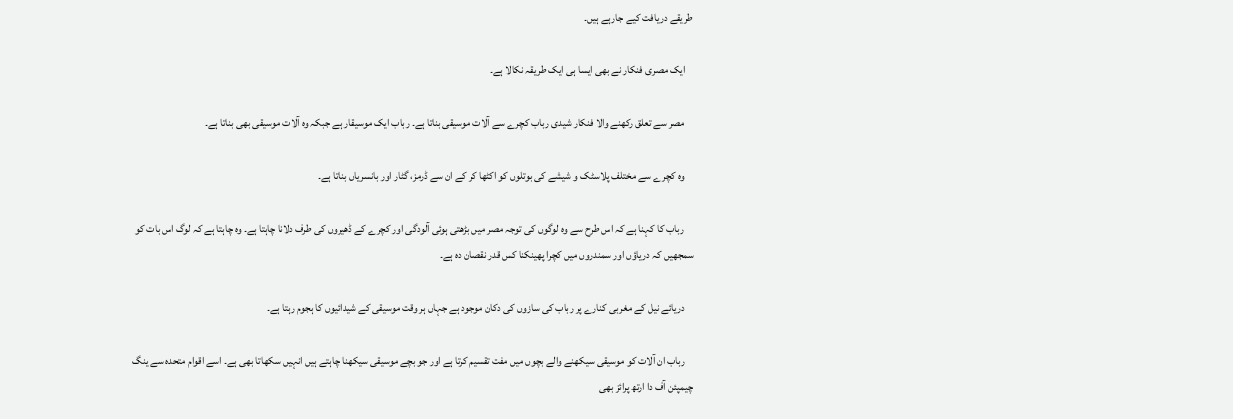طریقے دریافت کیے جارہے ہیں۔

    ایک مصری فنکار نے بھی ایسا ہی ایک طریقہ نکالا ہے۔

    مصر سے تعلق رکھنے والا فنکار شیدی رباب کچرے سے آلات موسیقی بناتا ہے۔ رباب ایک موسیقار ہے جبکہ وہ آلات موسیقی بھی بناتا ہے۔

    وہ کچرے سے مختلف پلاسٹک و شیشے کی بوتلوں کو اکٹھا کر کے ان سے ڈرمز، گٹار اور بانسریاں بناتا ہے۔

    رباب کا کہنا ہے کہ اس طرح سے وہ لوگوں کی توجہ مصر میں بڑھتی ہوئی آلودگی اور کچرے کے ڈھیروں کی طرف دلانا چاہتا ہے۔ وہ چاہتا ہے کہ لوگ اس بات کو سمجھیں کہ دریاؤں اور سمندروں میں کچرا پھینکنا کس قدر نقصان دہ ہے۔

    دریائے نیل کے مغربی کنارے پر رباب کی سازوں کی دکان موجود ہے جہاں ہر وقت موسیقی کے شیدائیوں کا ہجوم رہتا ہے۔

    رباب ان آلات کو موسیقی سیکھنے والے بچوں میں مفت تقسیم کرتا ہے اور جو بچے موسیقی سیکھنا چاہتے ہیں انہیں سکھاتا بھی ہے۔ اسے اقوام متحدہ سے ینگ چیمپئن آف دا ارتھ پرائز بھی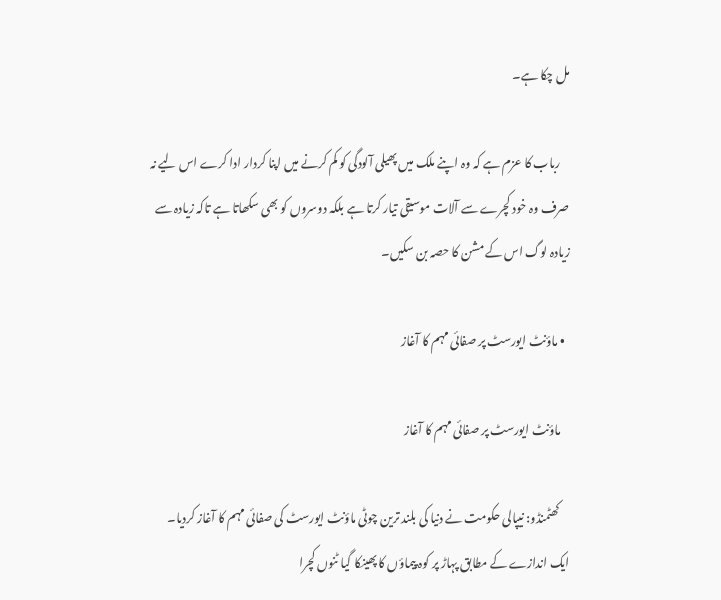مل چکا ہے۔

    رباب کا عزم ہے کہ وہ اپنے ملک میں پھیلی آلودگی کو کم کرنے میں اپنا کردار ادا کرے اس لیے نہ صرف وہ خود کچرے سے آلات موسیقی تیار کرتا ہے بلکہ دوسروں کو بھی سکھاتا ہے تاکہ زیادہ سے زیادہ لوگ اس کے مشن کا حصہ بن سکیں۔

  • ماؤنٹ ایورسٹ پر صفائی مہم کا آغاز

    ماؤنٹ ایورسٹ پر صفائی مہم کا آغاز

    کھٹمنڈو: نیپالی حکومت نے دنیا کی بلند ترین چوٹی ماؤنٹ ایورسٹ کی صفائی مہم کا آغاز کردیا۔ ایک اندازے کے مطابق پہاڑ پر کوہ پیماؤں کا پھینکا گیا ٹنوں کچرا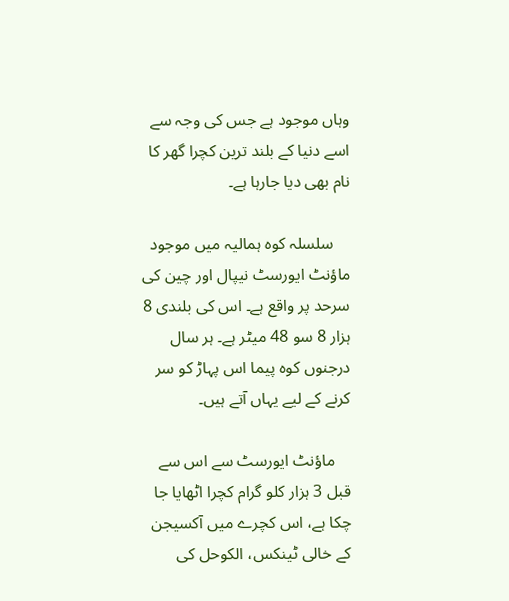وہاں موجود ہے جس کی وجہ سے اسے دنیا کے بلند ترین کچرا گھر کا نام بھی دیا جارہا ہے۔

    سلسلہ کوہ ہمالیہ میں موجود ماؤنٹ ایورسٹ نیپال اور چین کی سرحد پر واقع ہے۔ اس کی بلندی 8 ہزار 8 سو 48 میٹر ہے۔ ہر سال درجنوں کوہ پیما اس پہاڑ کو سر کرنے کے لیے یہاں آتے ہیں۔

    ماؤنٹ ایورسٹ سے اس سے قبل 3 ہزار کلو گرام کچرا اٹھایا جا چکا ہے، اس کچرے میں آکسیجن کے خالی ٹینکس، الکوحل کی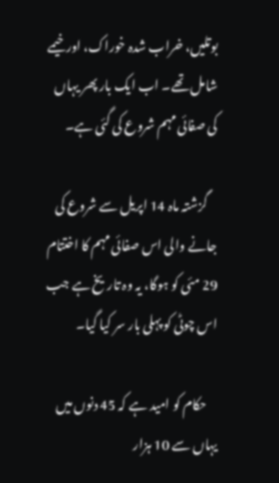بوتلیں، خراب شدہ خوراک، اور خیمے شامل تھے۔ اب ایک بار پھر یہاں کی صفائی مہم شروع کی گئی ہے۔

    گزشتہ ماہ 14 اپریل سے شروع کی جانے والی اس صفائی مہم کا اختتام 29 مئی کو ہوگا، یہ وہ تاریخ ہے جب اس چوٹی کو پہلی بار سر کیا گیا۔

    حکام کو امید ہے کہ 45 دنوں میں یہاں سے 10 ہزار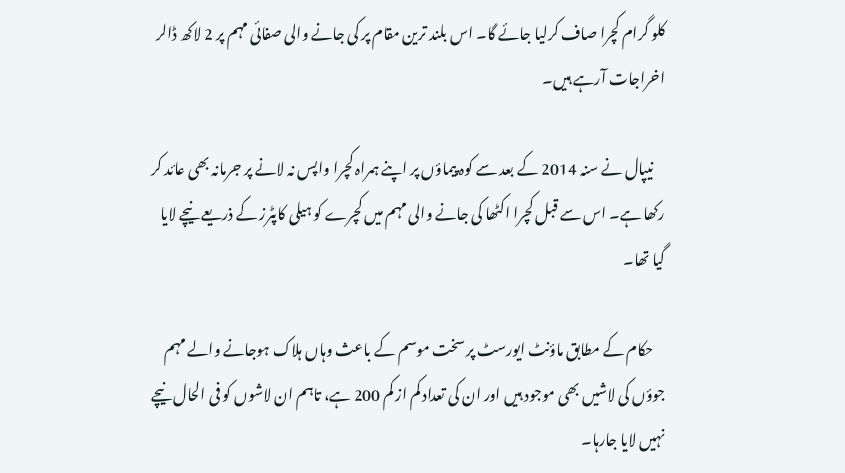کلو گرام کچرا صاف کرلیا جائے گا۔ اس بلند ترین مقام پر کی جانے والی صفائی مہم پر 2 لاکھ ڈالر اخراجات آرہے ہیں۔

    نیپال نے سنہ 2014 کے بعد سے کوہ پیماؤں پر اپنے ہمراہ کچرا واپس نہ لانے پر جرمانہ بھی عائد کر رکھا ہے۔ اس سے قبل کچرا اکٹھا کی جانے والی مہم میں کچرے کو ہیلی کاپٹرز کے ذریعے نیچے لایا گیا تھا۔

    حکام کے مطابق ماؤنٹ ایورسٹ پر سخت موسم کے باعث وہاں ہلاک ہوجانے والے مہم جوؤں کی لاشیں بھی موجود ہیں اور ان کی تعداد کم از کم 200 ہے، تاہم ان لاشوں کو فی الحال نیچے نہیں لایا جارہا۔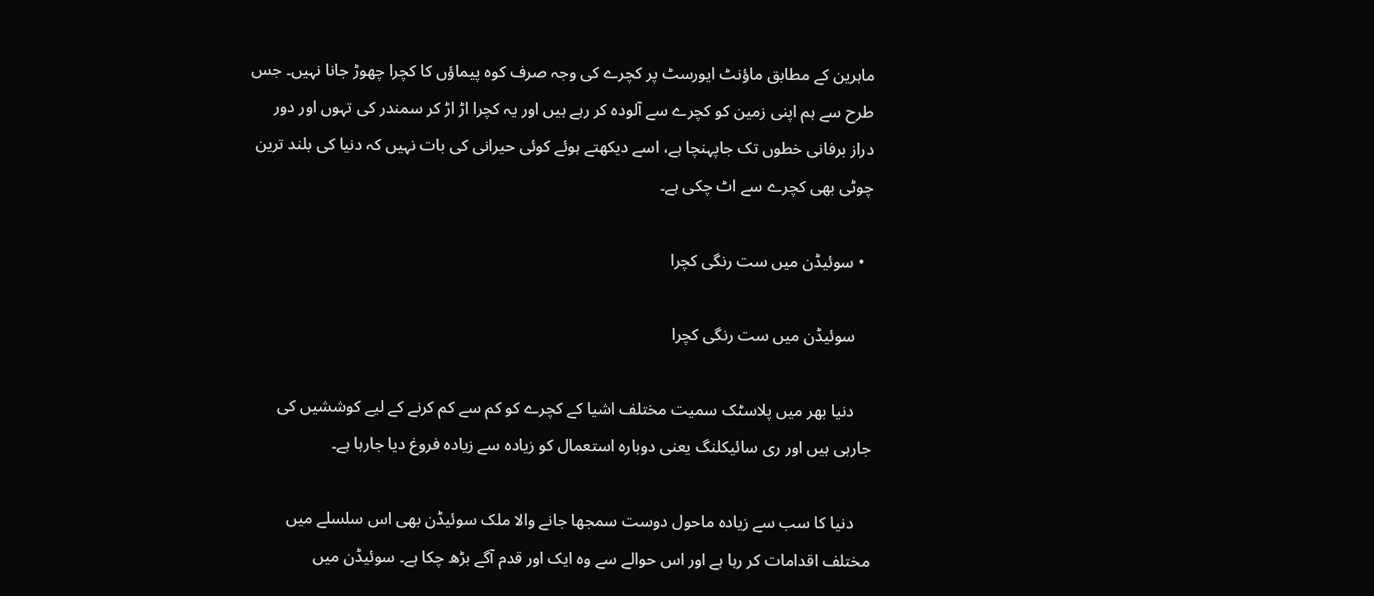ماہرین کے مطابق ماؤنٹ ایورسٹ پر کچرے کی وجہ صرف کوہ پیماؤں کا کچرا چھوڑ جانا نہیں۔ جس طرح سے ہم اپنی زمین کو کچرے سے آلودہ کر رہے ہیں اور یہ کچرا اڑ اڑ کر سمندر کی تہوں اور دور دراز برفانی خطوں تک جاپہنچا ہے، اسے دیکھتے ہوئے کوئی حیرانی کی بات نہیں کہ دنیا کی بلند ترین چوٹی بھی کچرے سے اٹ چکی ہے۔

  • سوئیڈن میں ست رنگی کچرا

    سوئیڈن میں ست رنگی کچرا

    دنیا بھر میں پلاسٹک سمیت مختلف اشیا کے کچرے کو کم سے کم کرنے کے لیے کوششیں کی جارہی ہیں اور ری سائیکلنگ یعنی دوبارہ استعمال کو زیادہ سے زیادہ فروغ دیا جارہا ہے۔

    دنیا کا سب سے زیادہ ماحول دوست سمجھا جانے والا ملک سوئیڈن بھی اس سلسلے میں مختلف اقدامات کر رہا ہے اور اس حوالے سے وہ ایک اور قدم آگے بڑھ چکا ہے۔ سوئیڈن میں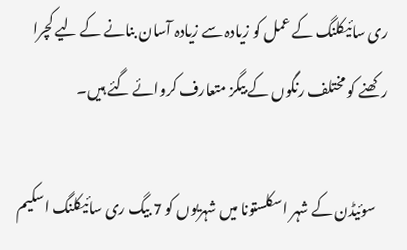ری سائیکلنگ کے عمل کو زیادہ سے زیادہ آسان بنانے کے لیے کچرا رکھنے کو مختلف رنگوں کے بیگز متعارف کروائے گئے ہیں۔

    سوئیڈن کے شہر اسکلستونا میں شہریوں کو 7 بیگ ری سائیکلنگ اسکیم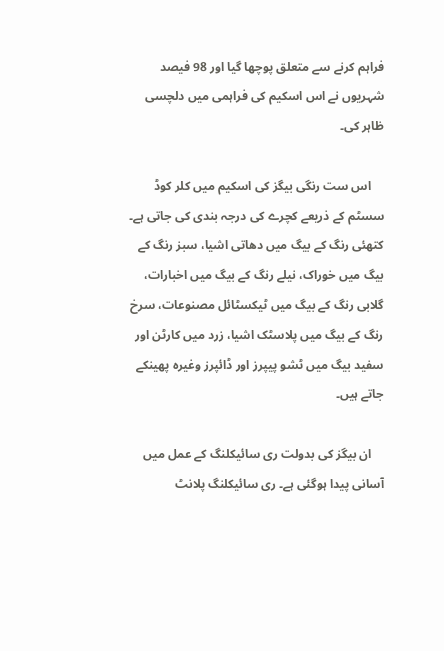فراہم کرنے سے متعلق پوچھا گیا اور 98 فیصد شہریوں نے اس اسکیم کی فراہمی میں دلچسی ظاہر کی۔

    اس ست رنگی بیگز کی اسکیم میں کلر کوڈ سسٹم کے ذریعے کچرے کی درجہ بندی کی جاتی ہے۔ کتھئی رنگ کے بیگ میں دھاتی اشیا، سبز رنگ کے بیگ میں خوراک، نیلے رنگ کے بیگ میں اخبارات، گلابی رنگ کے بیگ میں ٹیکسٹائل مصنوعات، سرخ رنگ کے بیگ میں پلاسٹک اشیا، زرد میں کارٹن اور سفید بیگ میں ٹشو پیپرز اور ڈائپرز وغیرہ پھینکے جاتے ہیں۔

    ان بیگز کی بدولت ری سائیکلنگ کے عمل میں آسانی پیدا ہوگئی ہے۔ ری سائیکلنگ پلانٹ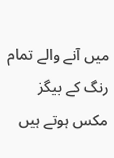میں آنے والے تمام رنگ کے بیگز مکس ہوتے ہیں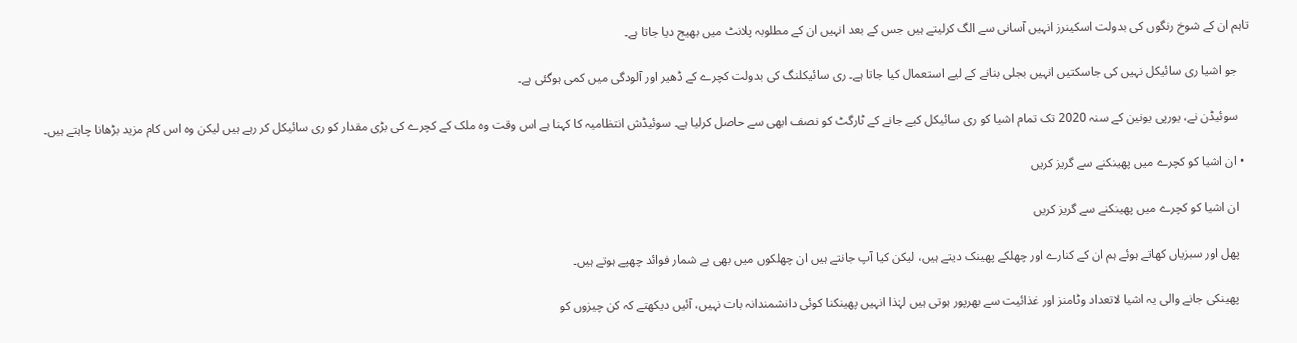تاہم ان کے شوخ رنگوں کی بدولت اسکینرز انہیں آسانی سے الگ کرلیتے ہیں جس کے بعد انہیں ان کے مطلوبہ پلانٹ میں بھیج دیا جاتا ہے۔

    جو اشیا ری سائیکل نہیں کی جاسکتیں انہیں بجلی بنانے کے لیے استعمال کیا جاتا ہے۔ ری سائیکلنگ کی بدولت کچرے کے ڈھیر اور آلودگی میں کمی ہوگئی ہے۔

    سوئیڈن نے، یورپی یونین کے سنہ 2020 تک تمام اشیا کو ری سائیکل کیے جانے کے ٹارگٹ کو نصف ابھی سے حاصل کرلیا ہے۔ سوئیڈش انتظامیہ کا کہنا ہے اس وقت وہ ملک کے کچرے کی بڑی مقدار کو ری سائیکل کر رہے ہیں لیکن وہ اس کام مزید بڑھانا چاہتے ہیں۔

  • ان اشیا کو کچرے میں پھینکنے سے گریز کریں

    ان اشیا کو کچرے میں پھینکنے سے گریز کریں

    پھل اور سبزیاں کھاتے ہوئے ہم ان کے کنارے اور چھلکے پھینک دیتے ہیں، لیکن کیا آپ جانتے ہیں ان چھلکوں میں بھی بے شمار فوائد چھپے ہوتے ہیں۔

    پھینکی جانے والی یہ اشیا لاتعداد وٹامنز اور غذائیت سے بھرپور ہوتی ہیں لہٰذا انہیں پھینکنا کوئی دانشمندانہ بات نہیں، آئیں دیکھتے کہ کن چیزوں کو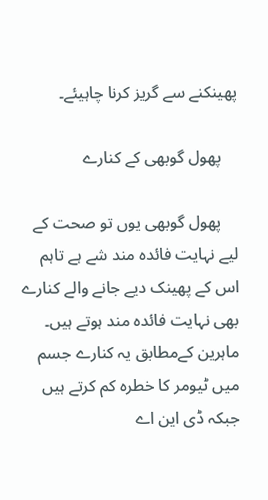پھینکنے سے گریز کرنا چاہیئے۔

    پھول گوبھی کے کنارے

    پھول گوبھی یوں تو صحت کے لیے نہایت فائدہ مند شے ہے تاہم اس کے پھینک دیے جانے والے کنارے بھی نہایت فائدہ مند ہوتے ہیں۔ ماہرین کےمطابق یہ کنارے جسم میں ٹیومر کا خطرہ کم کرتے ہیں جبکہ ڈی این اے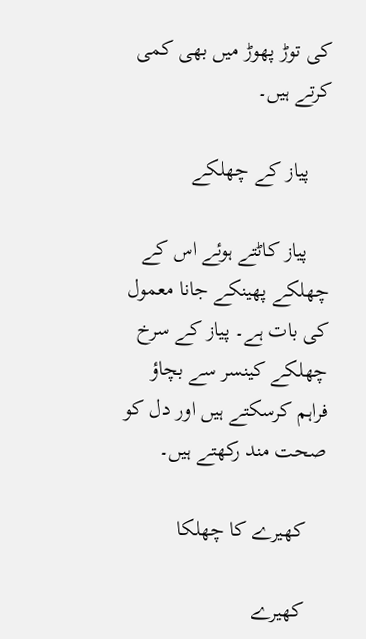کی توڑ پھوڑ میں بھی کمی کرتے ہیں۔

    پیاز کے چھلکے

    پیاز کاٹتے ہوئے اس کے چھلکے پھینکے جانا معمول کی بات ہے۔ پیاز کے سرخ چھلکے کینسر سے بچاؤ فراہم کرسکتے ہیں اور دل کو صحت مند رکھتے ہیں۔

    کھیرے کا چھلکا

    کھیرے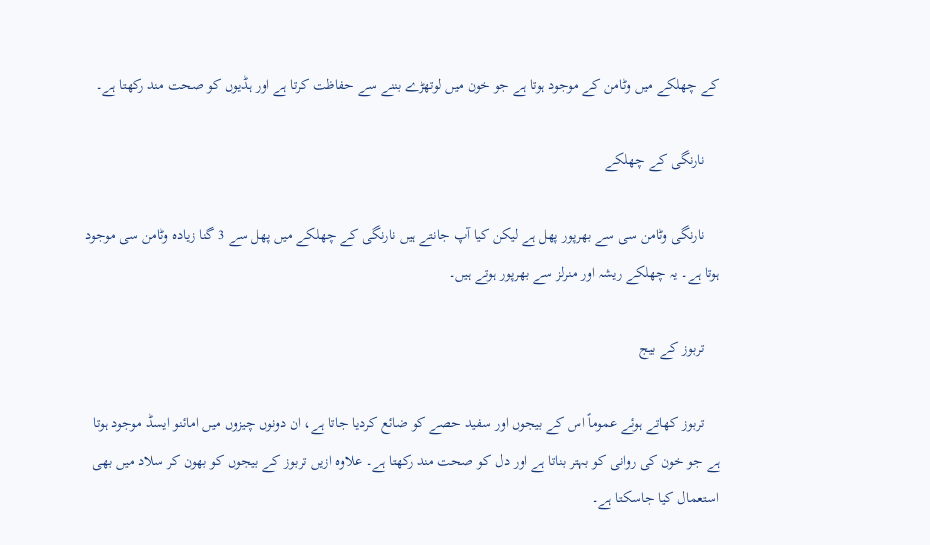کے چھلکے میں وٹامن کے موجود ہوتا ہے جو خون میں لوتھڑے بننے سے حفاظت کرتا ہے اور ہڈیوں کو صحت مند رکھتا ہے۔

    نارنگی کے چھلکے

    نارنگی وٹامن سی سے بھرپور پھل ہے لیکن کیا آپ جانتے ہیں نارنگی کے چھلکے میں پھل سے 3 گنا زیادہ وٹامن سی موجود ہوتا ہے۔ یہ چھلکے ریشہ اور منرلز سے بھرپور ہوتے ہیں۔

    تربوز کے بیج

    تربوز کھاتے ہوئے عموماً اس کے بیجوں اور سفید حصے کو ضائع کردیا جاتا ہے، ان دونوں چیزوں میں امائنو ایسڈ موجود ہوتا ہے جو خون کی روانی کو بہتر بناتا ہے اور دل کو صحت مند رکھتا ہے۔ علاوہ ازیں تربوز کے بیجوں کو بھون کر سلاد میں بھی استعمال کیا جاسکتا ہے۔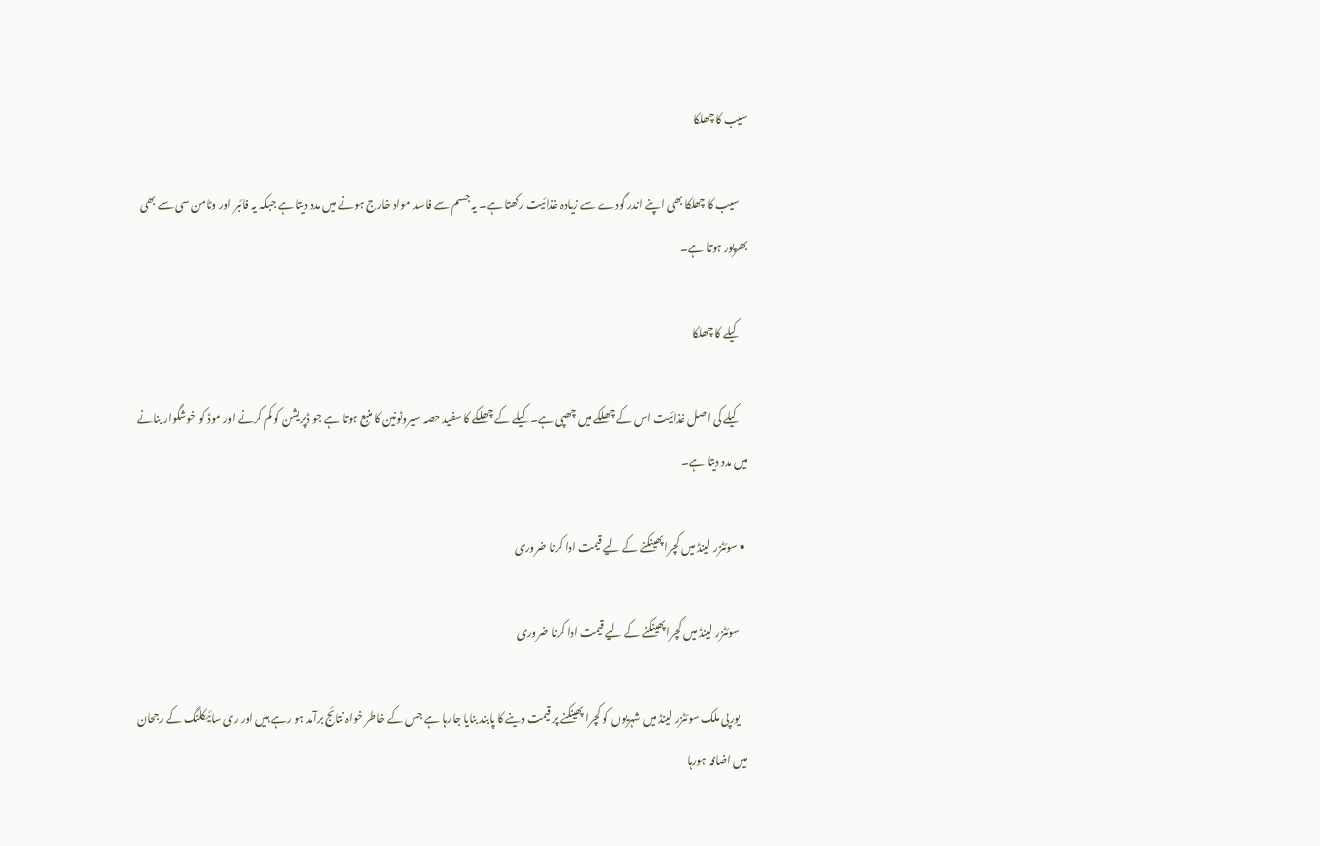سیب کا چھلکا

    سیب کا چھلکا بھی اپنے اندر گودے سے زیادہ غذائیت رکھتا ہے۔ یہ جسم سے فاسد مواد خارج ہونے میں مدد دیتا ہے جبکہ یہ فائبر اور وٹامن سی سے بھی بھرپور ہوتا ہے۔

    کیلے کا چھلکا

    کیلے کی اصل غذائیت اس کے چھلکے میں چھپی ہے۔ کیلے کے چھلکے کا سفید حصہ سیروٹونین کا منبع ہوتا ہے جو ڈپریشن کو کم کرنے اور موڈ کو خوشگوار بنانے میں مدد دیتا ہے۔

  • سوئٹزر لینڈ میں کچرا پھینکنے کے لیے قیمت ادا کرنا ضروری

    سوئٹزر لینڈ میں کچرا پھینکنے کے لیے قیمت ادا کرنا ضروری

    یورپی ملک سوئٹزر لینڈ میں شہریوں کو کچرا پھینکنے پر قیمت دینے کا پابند بنایا جارہا ہے جس کے خاطر خواہ نتائج برآمد ہو رہے ہیں اور ری سائیکلنگ کے رجحان میں اضافہ ہورہا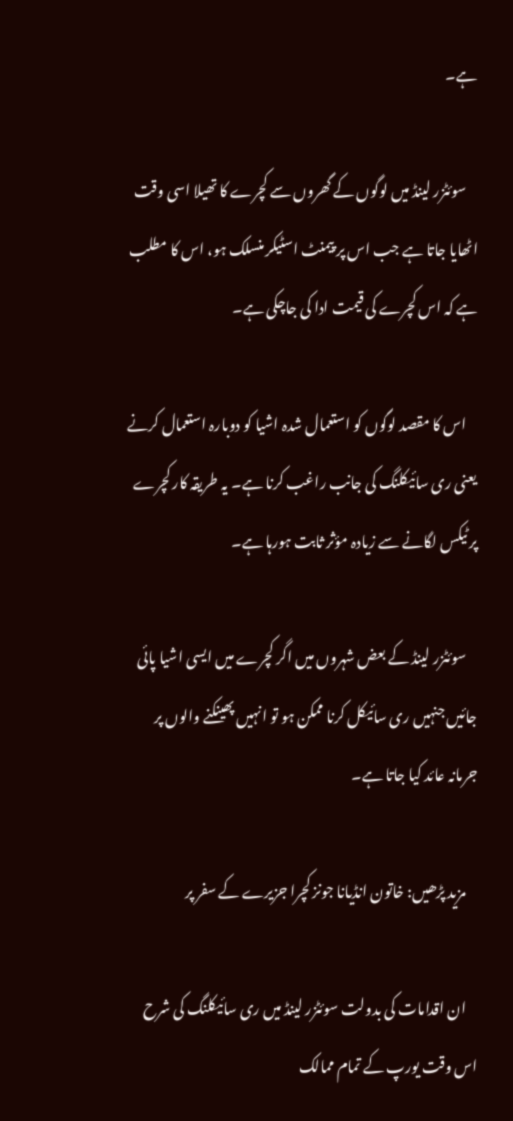ہے۔

    سوئٹزر لینڈ میں لوگوں کے گھروں سے کچرے کا تھیلا اسی وقت اٹھایا جاتا ہے جب اس پر پیمنٹ اسٹیکر منسلک ہو، اس کا مطلب ہے کہ اس کچرے کی قیمت ادا کی جاچکی ہے۔

    اس کا مقصد لوگوں کو استعمال شدہ اشیا کو دوبارہ استعمال کرنے یعنی ری سائیکلنگ کی جانب راغب کرنا ہے۔ یہ طریقہ کار کچرے پر ٹیکس لگانے سے زیادہ مؤثر ثابت ہورہا ہے۔

    سوئٹزر لینڈ کے بعض شہروں میں اگر کچرے میں ایسی اشیا پائی جائیں جنہیں ری سائیکل کرنا ممکن ہو تو انہیں پھینکنے والوں پر جرمانہ عائد کیا جاتا ہے۔

    مزید پڑھیں: خاتون انڈیانا جونز کچرا جزیرے کے سفر پر

    ان اقدامات کی بدولت سوئٹزر لینڈ میں ری سائیکلنگ کی شرح اس وقت یورپ کے تمام ممالک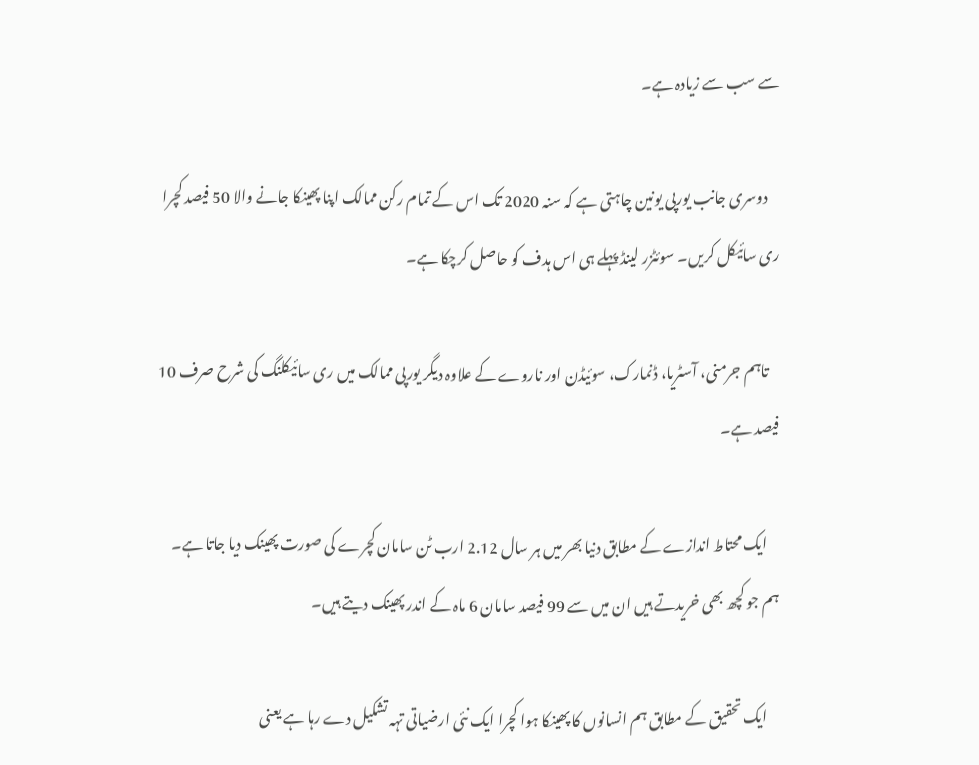سے سب سے زیادہ ہے۔

    دوسری جانب یورپی یونین چاہتی ہے کہ سنہ 2020 تک اس کے تمام رکن ممالک اپنا پھینکا جانے والا 50 فیصد کچرا ری سائیکل کریں۔ سوئٹزر لینڈ پہلے ہی اس ہدف کو حاصل کرچکا ہے۔

    تاہم جرمنی، آسٹریا، ڈنمارک، سوئیڈن اور ناروے کے علاوہ دیگر یورپی ممالک میں ری سائیکلنگ کی شرح صرف 10 فیصد ہے۔

    ایک محتاط اندازے کے مطابق دنیا بھر میں ہر سال 2.12 ارب ٹن سامان کچرے کی صورت پھینک دیا جاتا ہے۔ ہم جو کچھ بھی خریدتے ہیں ان میں سے 99 فیصد سامان 6 ماہ کے اندر پھینک دیتے ہیں۔

    ایک تحقیق کے مطابق ہم انسانوں کا پھینکا ہوا کچرا ایک نئی ارضیاتی تہہ تشکیل دے رہا ہے یعنی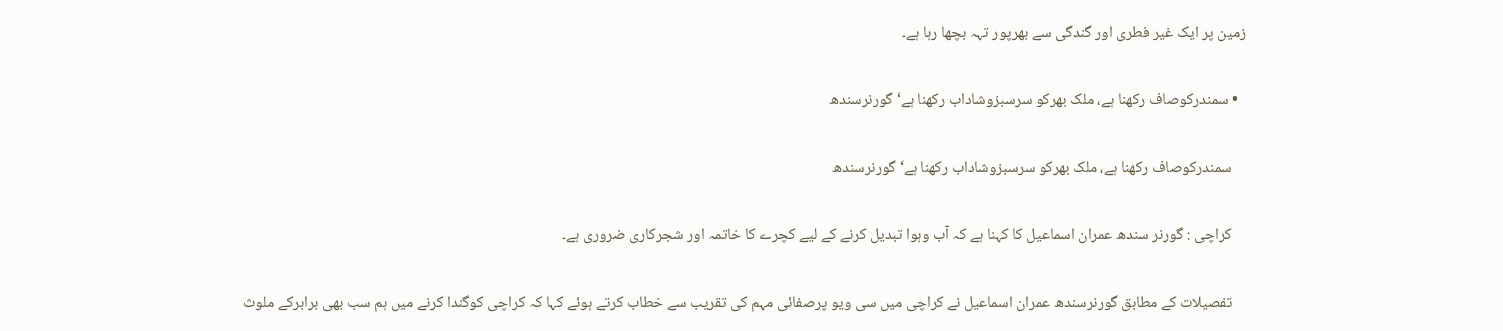زمین پر ایک غیر فطری اور گندگی سے بھرپور تہہ بچھا رہا ہے۔

  • سمندرکوصاف رکھنا ہے، ملک بھرکو سرسبزوشاداب رکھنا ہے‘ گورنرسندھ

    سمندرکوصاف رکھنا ہے، ملک بھرکو سرسبزوشاداب رکھنا ہے‘ گورنرسندھ

    کراچی : گورنر سندھ عمران اسماعیل کا کہنا ہے کہ آب وہوا تبدیل کرنے کے لیے کچرے کا خاتمہ اور شجرکاری ضروری ہے۔

    تفصیلات کے مطابق گورنرسندھ عمران اسماعیل نے کراچی میں سی ویو پرصفائی مہم کی تقریب سے خطاب کرتے ہوئے کہا کہ کراچی کوگندا کرنے میں ہم سب بھی برابرکے ملوث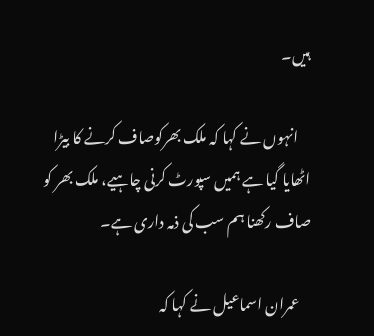ہیں۔

    انہوں نے کہا کہ ملک بھرکوصاف کرنے کا بیڑا اٹھایا گیا ہے ہمیں سپورٹ کرنی چاہیے، ملک بھر کو صاف رکھنا ہم سب کی ذمہ داری ہے۔

    عمران اسماعیل نے کہا کہ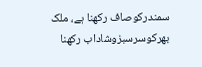سمندرکوصاف رکھنا ہے، ملک بھرکوسرسبزوشاداب رکھنا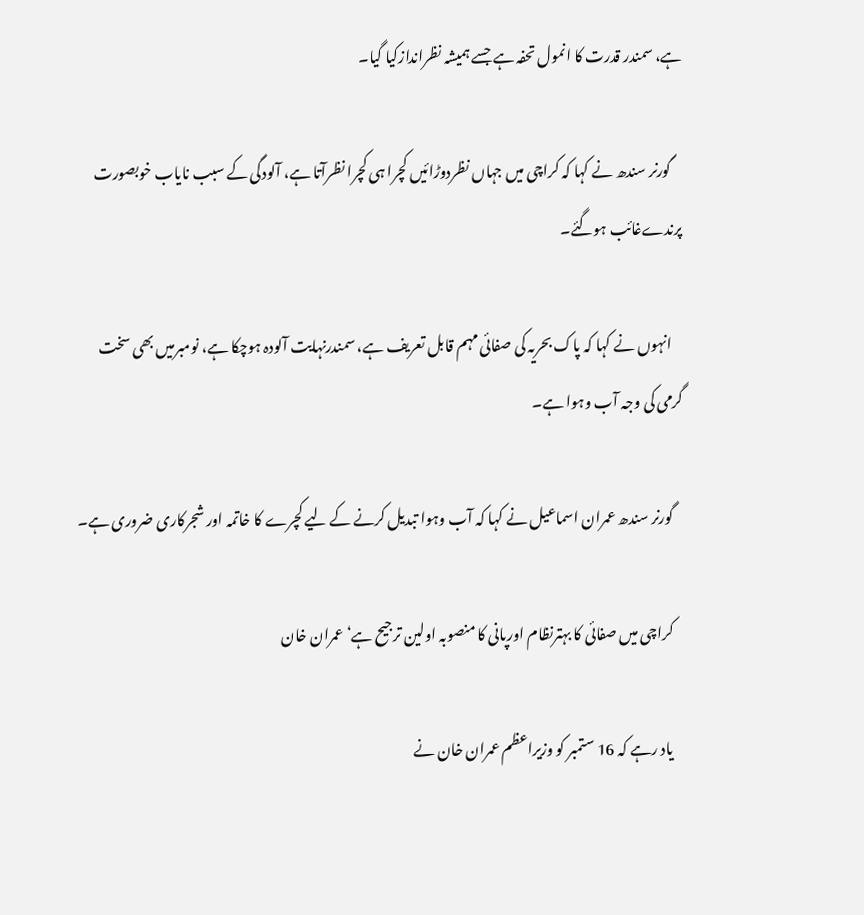ہے، سمندر قدرت کا انمول تحفہ ہے جسے ہمیشہ نظراندازکیا گیا۔

    گورنر سندھ نے کہا کہ کراچی میں جہاں نظردوڑائیں کچرا ہی کچرا نظرآتا ہے، آلودگی کے سبب نایاب خوبصورت پرندےغائب ہوگئے۔

    انہوں نے کہا کہ پاک بحریہ کی صفائی مہم قابل تعریف ہے، سمندرنہایت آلودہ ہوچکا ہے، نومبرمیں بھی سخت گرمی کی وجہ آب وہوا ہے۔

    گورنر سندھ عمران اسماعیل نے کہا کہ آب وہوا تبدیل کرنے کے لیے کچرے کا خاتمہ اور شجرکاری ضروری ہے۔

    کراچی میں صفائی کا بہترنظام اورپانی کا منصوبہ اولین ترجیح ہے‘ عمران خان

    یاد رہے کہ 16 ستمبر کو وزیراعظم عمران خان نے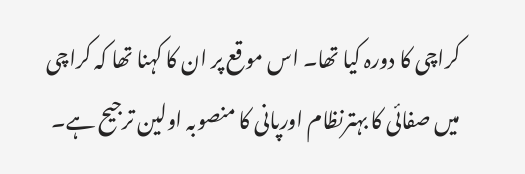کراچی کا دورہ کیا تھا۔ اس موقع پر ان کا کہنا تھا کہ کراچی میں صفائی کا بہترنظام اورپانی کا منصوبہ اولین ترجیح ہے۔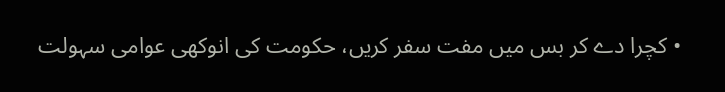• کچرا دے کر بس میں‌ مفت سفر کریں، حکومت کی انوکھی عوامی سہولت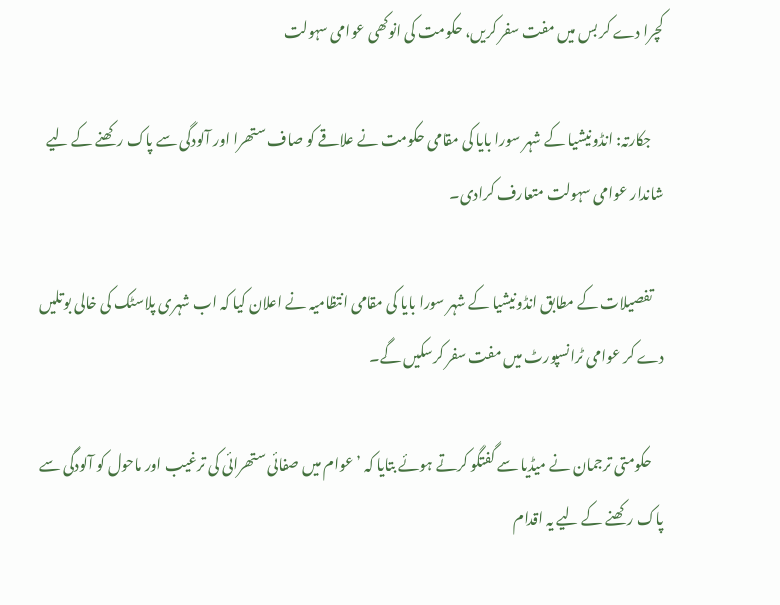کچرا دے کر بس میں‌ مفت سفر کریں، حکومت کی انوکھی عوامی سہولت

    جکارتہ: انڈونیشیا کے شہر سورا بایا کی مقامی حکومت نے علاقے کو صاف ستھرا اور آلودگی سے پاک رکھنے کے لیے شاندار عوامی سہولت متعارف کرادی۔

    تفصیلات کے مطابق انڈونیشیا کے شہر سورا بایا کی مقامی انتظامیہ نے اعلان کیا کہ اب شہری پلاسٹک کی خالی بوتلیں دے کر عوامی ٹرانسپورٹ میں مفت سفر کرسکیں گے۔

    حکومتی ترجمان نے میڈیا سے گفتگو کرتے ہوئے بتایا کہ ’عوام میں صفائی ستھرائی کی ترغیب اور ماحول کو آلودگی سے پاک رکھنے کے لیے یہ اقدام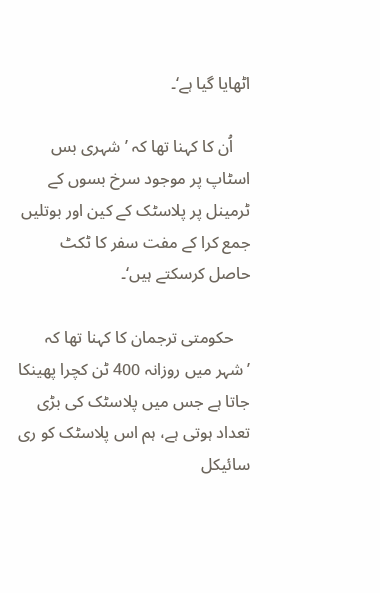اٹھایا گیا ہے‘۔

    اُن کا کہنا تھا کہ ’شہری بس اسٹاپ پر موجود سرخ بسوں کے ٹرمینل پر پلاسٹک کے کین اور بوتلیں جمع کرا کے مفت سفر کا ٹکٹ حاصل کرسکتے ہیں‘۔

    حکومتی ترجمان کا کہنا تھا کہ ’شہر میں روزانہ 400 ٹن کچرا پھینکا جاتا ہے جس میں پلاسٹک کی بڑی تعداد ہوتی ہے، ہم اس پلاسٹک کو ری سائیکل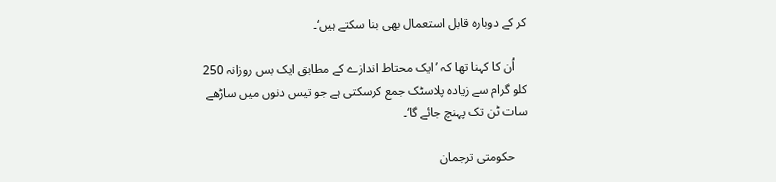کر کے دوبارہ قابل استعمال بھی بنا سکتے ہیں‘۔

    اُن کا کہنا تھا کہ ’ایک محتاط اندازے کے مطابق ایک بس روزانہ 250 کلو گرام سے زیادہ پلاسٹک جمع کرسکتی ہے جو تیس دنوں میں ساڑھے سات ٹن تک پہنچ جائے گا‘۔

    حکومتی ترجمان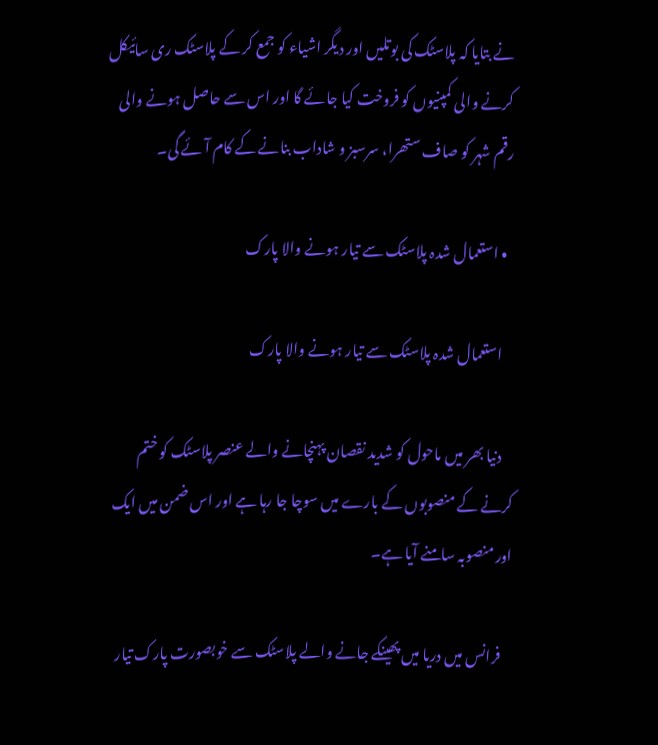نے بتایا کہ پلاسٹک کی بوتلیں اور دیگر اشیاء کو جمع کر کے پلاسٹک ری سائیکل کرنے والی کمپنیوں کو فروخت کیا جائے گا اور اس سے حاصل ہونے والی رقم شہر کو صاف ستھرا، سرسبز و شاداب بنانے کے کام آئے گی۔

  • استعمال شدہ پلاسٹک سے تیار ہونے والا پارک

    استعمال شدہ پلاسٹک سے تیار ہونے والا پارک

    دنیا بھر میں ماحول کو شدید نقصان پہنچانے والے عنصر پلاسٹک کو ختم کرنے کے منصوبوں کے بارے میں سوچا جا رہا ہے اور اس ضمن میں ایک اور منصوبہ سامنے آیا ہے۔

    فرانس میں دریا میں پھینکے جانے والے پلاسٹک سے خوبصورت پارک تیار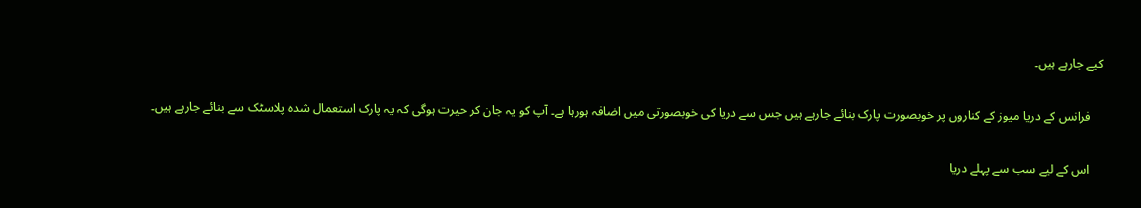کیے جارہے ہیں۔

    فرانس کے دریا میوز کے کناروں پر خوبصورت پارک بنائے جارہے ہیں جس سے دریا کی خوبصورتی میں اضافہ ہورہا ہے۔ آپ کو یہ جان کر حیرت ہوگی کہ یہ پارک استعمال شدہ پلاسٹک سے بنائے جارہے ہیں۔

    اس کے لیے سب سے پہلے دریا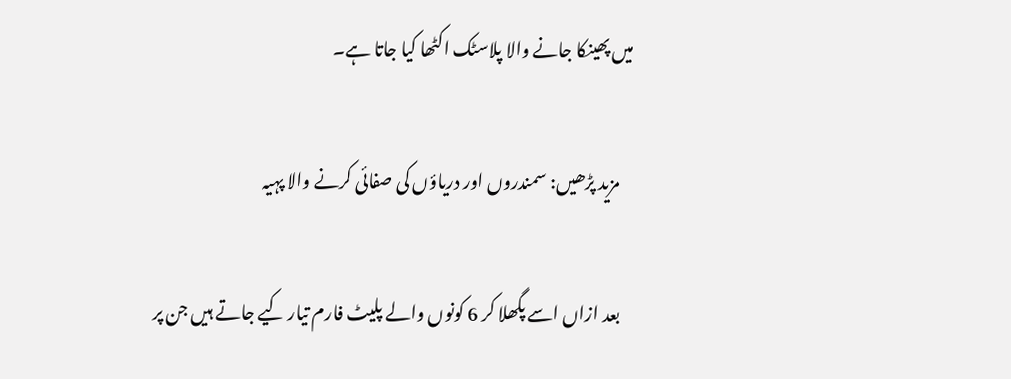میں پھینکا جانے والا پلاسٹک اکٹھا کیا جاتا ہے۔

    مزید پڑھیں: سمندروں اور دریاؤں کی صفائی کرنے والا پہیہ

    بعد ازاں اسے پگھلا کر 6 کونوں والے پلیٹ فارم تیار کیے جاتے ہیں جن پر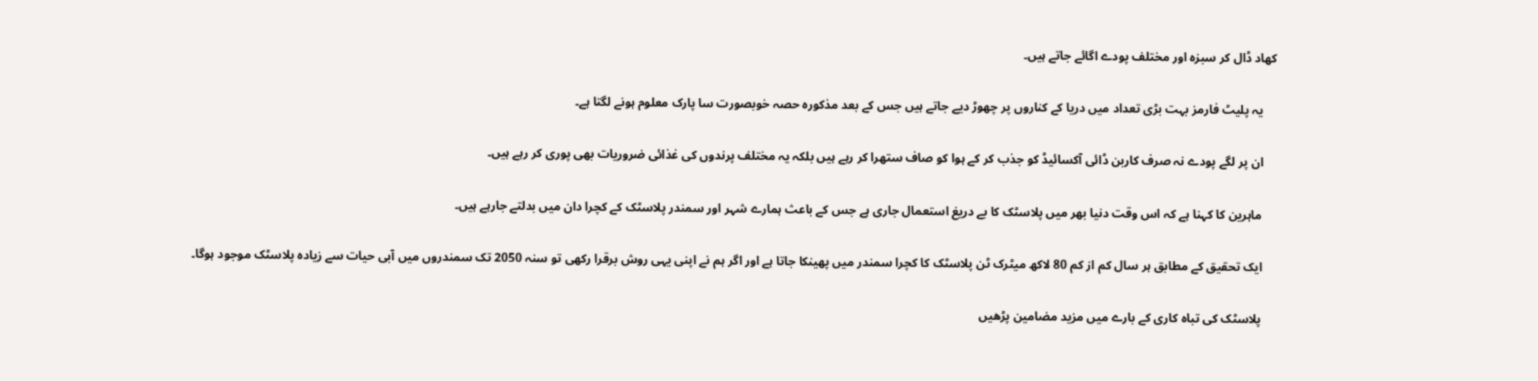کھاد ڈال کر سبزہ اور مختلف پودے اگائے جاتے ہیں۔

    یہ پلیٹ فارمز بہت بڑی تعداد میں دریا کے کناروں پر چھوڑ دیے جاتے ہیں جس کے بعد مذکورہ حصہ خوبصورت سا پارک معلوم ہونے لگتا ہے۔

    ان پر لگے پودے نہ صرف کاربن ڈائی آکسائیڈ کو جذب کر کے ہوا کو صاف ستھرا کر رہے ہیں بلکہ یہ مختلف پرندوں کی غذائی ضروریات بھی پوری کر رہے ہیں۔

    ماہرین کا کہنا ہے کہ اس وقت دنیا بھر میں پلاسٹک کا بے دریغ استعمال جاری ہے جس کے باعث ہمارے شہر اور سمندر پلاسٹک کے کچرا دان میں بدلتے جارہے ہیں۔

    ایک تحقیق کے مطابق ہر سال کم از کم 80 لاکھ میٹرک ٹن پلاسٹک کا کچرا سمندر میں پھینکا جاتا ہے اور اگر ہم نے اپنی یہی روش برقرا رکھی تو سنہ 2050 تک سمندروں میں آبی حیات سے زیادہ پلاسٹک موجود ہوگا۔

    پلاسٹک کی تباہ کاری کے بارے میں مزید مضامین پڑھیں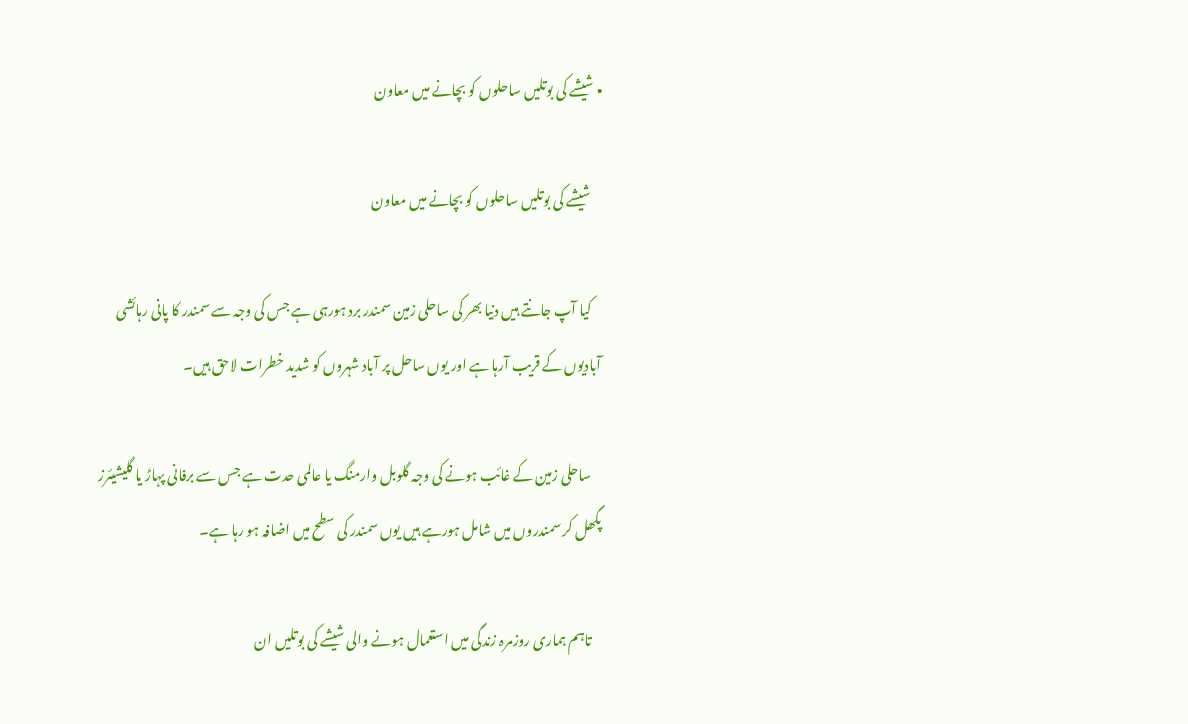• شیشے کی بوتلیں ساحلوں کو بچانے میں معاون

    شیشے کی بوتلیں ساحلوں کو بچانے میں معاون

    کیا آپ جانتے ہیں دنیا بھر کی ساحلی زمین سمندر برد ہورہی ہے جس کی وجہ سے سمندر کا پانی رہائشی آبادیوں کے قریب آرہا ہے اور یوں ساحل پر آباد شہروں کو شدید خطرات لاحق ہیں۔

    ساحلی زمین کے غائب ہونے کی وجہ گلوبل وارمنگ یا عالمی حدت ہے جس سے برفانی پہاڑ یا گلیشیئرز پگھل کر سمندروں میں شامل ہورہے ہیں یوں سمندر کی سطح میں اضافہ ہو رہا ہے۔

    تاہم ہماری روزمرہ زندگی میں استعمال ہونے والی شیشے کی بوتلیں ان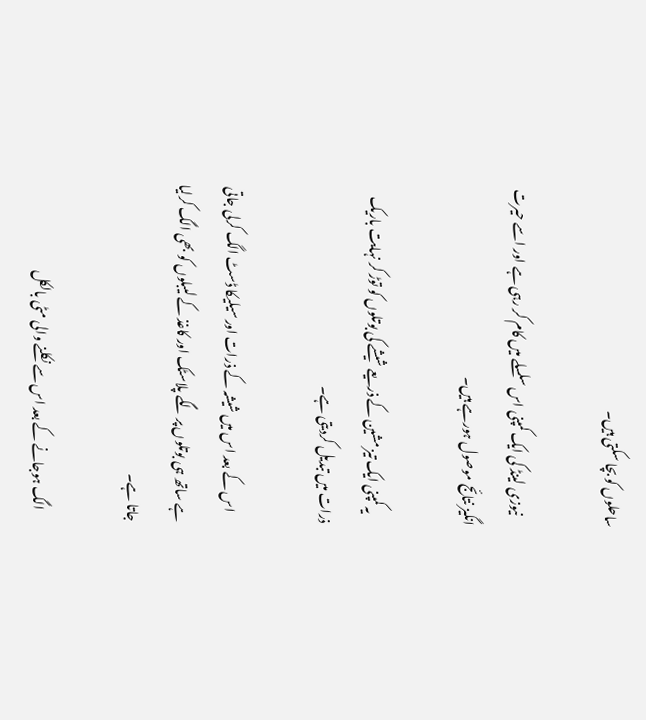ساحلوں کو بچا سکتی ہیں۔

    نیوزی لینڈ کی ایک کمپنی اس سلسلے میں کام کر رہی ہے اور اسے حیرت انگیز نتائج موصول ہورہے ہیں۔

    یہ کمپنی ایک تیز مشین کے ذریعے شیشے کی بوتلوں کو توڑ کر نہایت باریک ذرات میں تبدیل کردیتی ہے۔

    اس کے بعد اس میں شیشہ کے ذرات اور سیلیکا ڈسٹ الگ کرلی جاتی ہے ساتھ ہی بوتلوں پر لگے پلاسٹک اور کاغذ کے لیبلوں کو بھی الگ کرلیا جاتا ہے۔

    الگ ہوجانے کے بعد اس سے نکلنے والی مٹی بالکل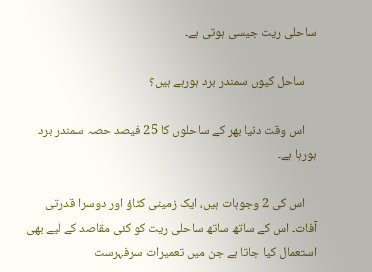ساحلی ریت جیسی ہوتی ہے۔

    ساحل کیوں سمندر برد ہورہے ہیں؟

    اس وقت دنیا بھر کے ساحلوں کا 25 فیصد حصہ سمندر برد ہورہا ہے۔

    اس کی 2 وجوہات ہیں، ایک زمینی کٹاؤ اور دوسرا قدرتی آفات۔ اس کے ساتھ ساتھ ساحلی ریت کو کئی مقاصد کے لیے بھی استعمال کیا جاتا ہے جن میں تعمیرات سرفہرست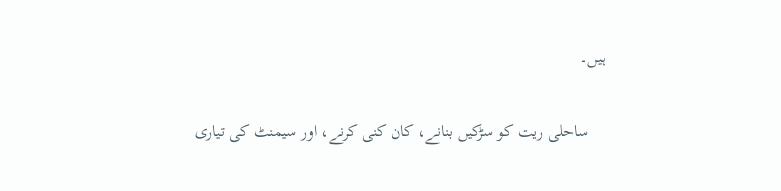ہیں۔

    ساحلی ریت کو سڑکیں بنانے، کان کنی کرنے، اور سیمنٹ کی تیاری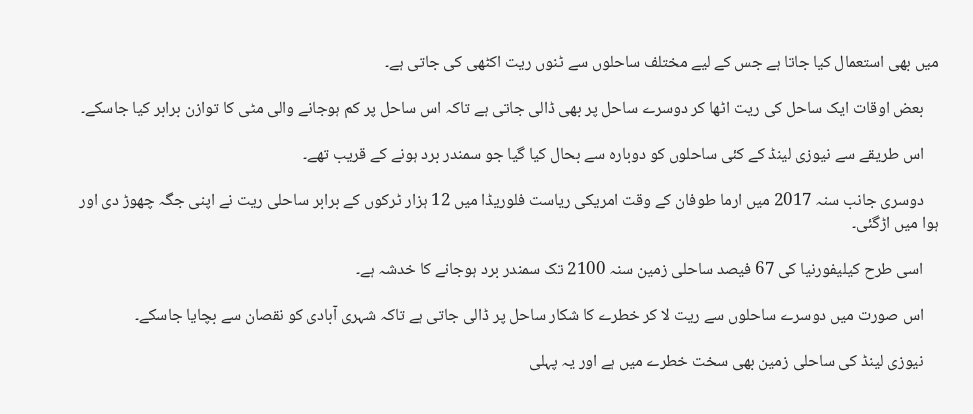میں بھی استعمال کیا جاتا ہے جس کے لیے مختلف ساحلوں سے ٹنوں ریت اکٹھی کی جاتی ہے۔

    بعض اوقات ایک ساحل کی ریت اٹھا کر دوسرے ساحل پر بھی ڈالی جاتی ہے تاکہ اس ساحل پر کم ہوجانے والی مٹی کا توازن برابر کیا جاسکے۔

    اس طریقے سے نیوزی لینڈ کے کئی ساحلوں کو دوبارہ سے بحال کیا گیا جو سمندر برد ہونے کے قریب تھے۔

    دوسری جانب سنہ 2017 میں ارما طوفان کے وقت امریکی ریاست فلوریڈا میں 12 ہزار ٹرکوں کے برابر ساحلی ریت نے اپنی جگہ چھوڑ دی اور ہوا میں اڑگئی۔

    اسی طرح کیلیفورنیا کی 67 فیصد ساحلی زمین سنہ 2100 تک سمندر برد ہوجانے کا خدشہ ہے۔

    اس صورت میں دوسرے ساحلوں سے ریت لا کر خطرے کا شکار ساحل پر ڈالی جاتی ہے تاکہ شہری آبادی کو نقصان سے بچایا جاسکے۔

    نیوزی لینڈ کی ساحلی زمین بھی سخت خطرے میں ہے اور یہ پہلی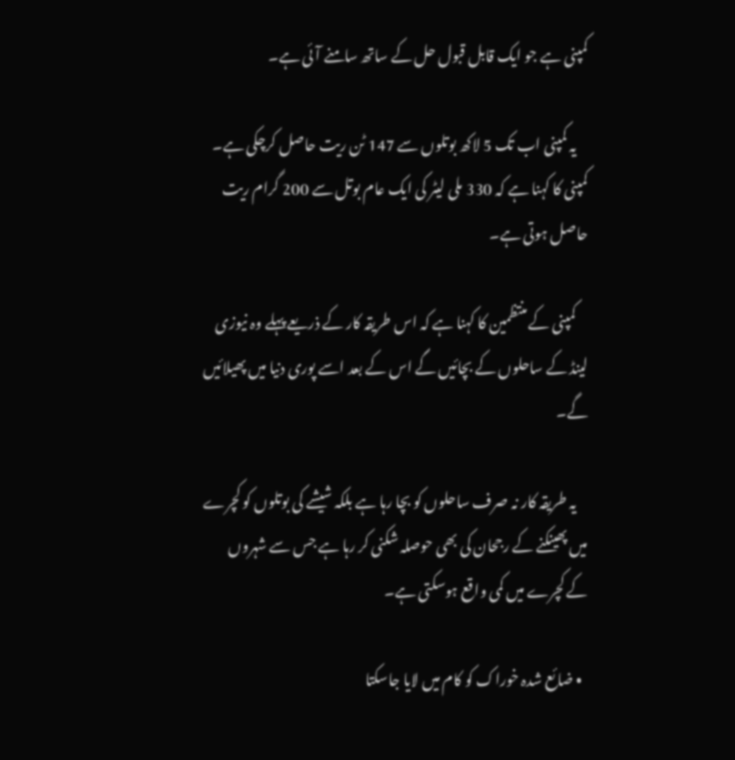کمپنی ہے جو ایک قابل قبول حل کے ساتھ سامنے آئی ہے۔

    یہ کمپنی اب تک 5 لاکھ بوتلوں سے 147 ٹن ریت حاصل کرچکی ہے۔ کمپنی کا کہنا ہے کہ 330 ملی لیٹر کی ایک عام بوتل سے 200 گرام ریت حاصل ہوتی ہے۔

    کمپنی کے منتظمین کا کہنا ہے کہ اس طریقہ کار کے ذریعے پہلے وہ نیوزی لینڈ کے ساحلوں کے بچائیں گے اس کے بعد اسے پوری دنیا میں پھیلائیں گے۔

    یہ طریقہ کار نہ صرف ساحلوں کو بچا رہا ہے بلکہ شیشے کی بوتلوں کو کچرے میں پھینکنے کے رجحان کی بھی حوصلہ شکنی کر رہا ہے جس سے شہروں کے کچرے میں کمی واقع ہوسکتی ہے۔

  • ضائع شدہ خوراک کو کام میں لایا جاسکتا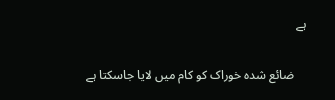ہے

    ضائع شدہ خوراک کو کام میں لایا جاسکتا ہے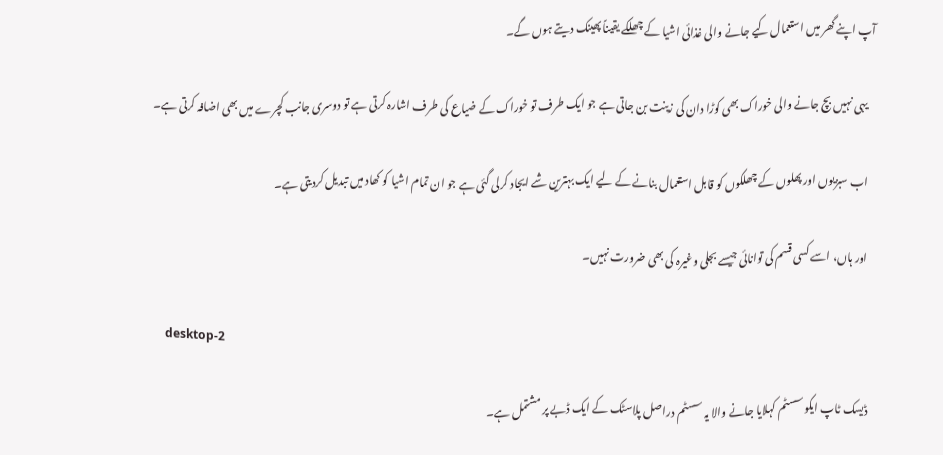آپ اپنے گھر میں استعمال کیے جانے والی غذائی اشیا کے چھلکے یقیناً پھینک دیتے ہوں گے۔

    یہی نہیں بچ جانے والی خوراک بھی کوڑا دان کی زینت بن جاتی ہے جو ایک طرف تو خوراک کے ضیاع کی طرف اشارہ کرتی ہے تو دوسری جانب کچرے میں بھی اضافہ کرتی ہے۔

    اب سبزیوں اور پھلوں کے چھلکوں کو قابل استعمال بنانے کے لیے ایک بہترین شے ایجاد کرلی گئی ہے جو ان تمام اشیا کو کھاد میں تبدیل کردیتی ہے۔

    اور ہاں، اسے کسی قسم کی توانائی جیسے بجلی وغیرہ کی بھی ضرورت نہیں۔

    desktop-2

    ڈیسک ٹاپ ایکو سسٹم کہلایا جانے والا یہ سسٹم دراصل پلاسٹک کے ایک ڈبے پر مشتمل ہے۔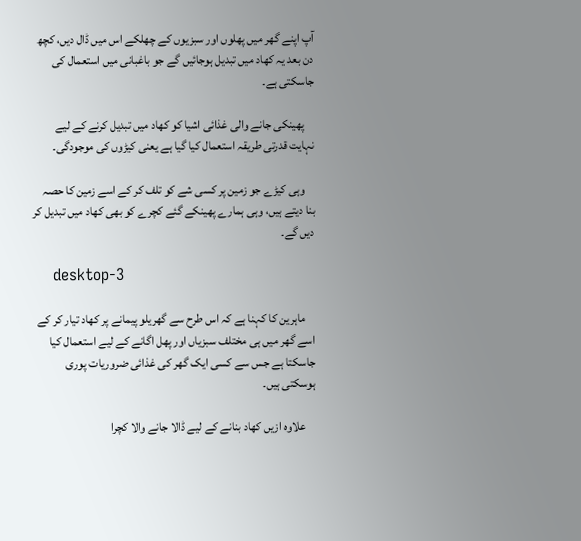آپ اپنے گھر میں پھلوں اور سبزیوں کے چھلکے اس میں ڈال دیں، کچھ دن بعد یہ کھاد میں تبدیل ہوجائیں گے جو باغبانی میں استعمال کی جاسکتی ہے۔

    پھینکی جانے والی غذائی اشیا کو کھاد میں تبدیل کرنے کے لیے نہایت قدرتی طریقہ استعمال کیا گیا ہے یعنی کیڑوں کی موجودگی۔

    وہی کیڑے جو زمین پر کسی شے کو تلف کر کے اسے زمین کا حصہ بنا دیتے ہیں، وہی ہمارے پھینکے گئے کچرے کو بھی کھاد میں تبدیل کر دیں گے۔

    desktop-3

    ماہرین کا کہنا ہے کہ اس طرح سے گھریلو پیمانے پر کھاد تیار کر کے اسے گھر میں ہی مختلف سبزیاں اور پھل اگانے کے لیے استعمال کیا جاسکتا ہے جس سے کسی ایک گھر کی غذائی ضروریات پوری ہوسکتی ہیں۔

    علاوہ ازیں کھاد بنانے کے لیے ڈالا جانے والا کچرا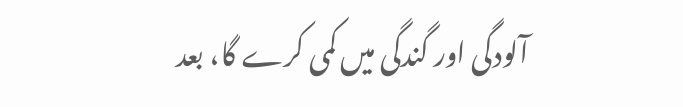آلودگی اور گندگی میں کمی کرے گا، بعد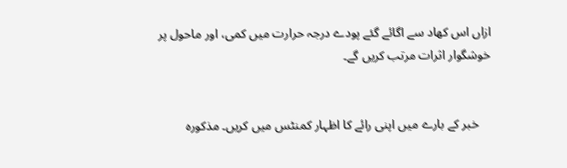ازاں اس کھاد سے اگائے گئے پودے درجہ حرارت میں کمی، اور ماحول پر خوشگوار اثرات مرتب کریں گے۔


    خبر کے بارے میں اپنی رائے کا اظہار کمنٹس میں کریں۔ مذکورہ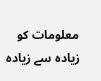معلومات کو زیادہ سے زیادہ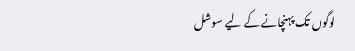لوگوں تک پہنچانے کے لیے سوشل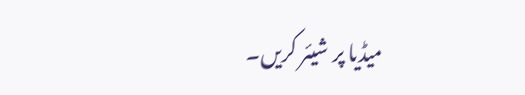میڈیا پر شیئر کریں۔